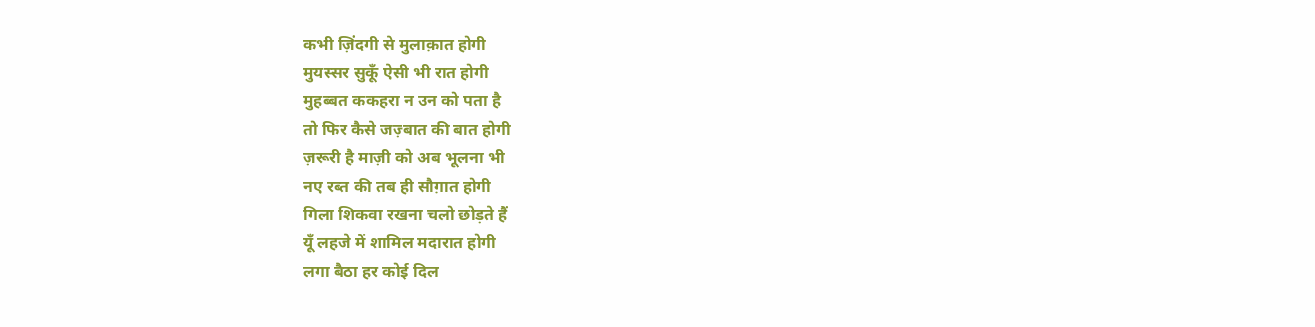कभी ज़िंदगी से मुलाक़ात होगी
मुयस्सर सुकूँ ऐसी भी रात होगी
मुहब्बत ककहरा न उन को पता है
तो फिर कैसे जज़्बात की बात होगी
ज़रूरी है माज़ी को अब भूलना भी
नए रब्त की तब ही सौग़ात होगी
गिला शिकवा रखना चलो छोड़ते हैं
यूँ लहजे में शामिल मदारात होगी
लगा बैठा हर कोई दिल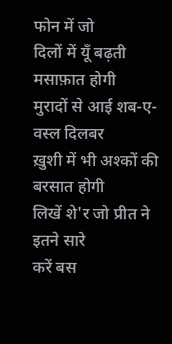फोन में जो
दिलों में यूँ बढ़ती मसाफ़ात होगी
मुरादों से आई शब-ए- वस्ल दिलबर
ख़ुशी में भी अश्कों की बरसात होगी
लिखें शे'र जो प्रीत ने इतने सारे
करें बस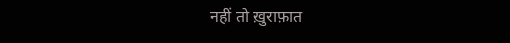नहीं तो ख़ुराफ़ात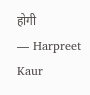होगी
— Harpreet Kaur